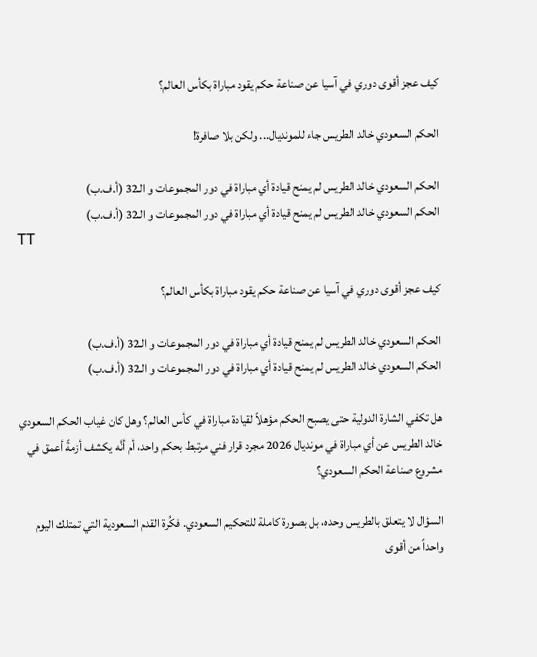كيف عجز أقوى دوري في آسيا عن صناعة حكم يقود مباراة بكأس العالم؟

الحكم السعودي خالد الطريس جاء للمونديال... ولكن بلا صافرة!

الحكم السعودي خالد الطريس لم يمنح قيادة أي مباراة في دور المجموعات و الـ32 (أ.ف.ب)
الحكم السعودي خالد الطريس لم يمنح قيادة أي مباراة في دور المجموعات و الـ32 (أ.ف.ب)
TT

كيف عجز أقوى دوري في آسيا عن صناعة حكم يقود مباراة بكأس العالم؟

الحكم السعودي خالد الطريس لم يمنح قيادة أي مباراة في دور المجموعات و الـ32 (أ.ف.ب)
الحكم السعودي خالد الطريس لم يمنح قيادة أي مباراة في دور المجموعات و الـ32 (أ.ف.ب)

هل تكفي الشارة الدولية حتى يصبح الحكم مؤهلاً لقيادة مباراة في كأس العالم؟ وهل كان غياب الحكم السعودي خالد الطريس عن أي مباراة في مونديال 2026 مجرد قرار فني مرتبط بحكم واحد، أم أنَّه يكشف أزمةً أعمق في مشروع صناعة الحكم السعودي؟

السؤال لا يتعلق بالطريس وحده، بل بصورة كاملة للتحكيم السعودي. فكُرة القدم السعودية التي تمتلك اليوم واحداً من أقوى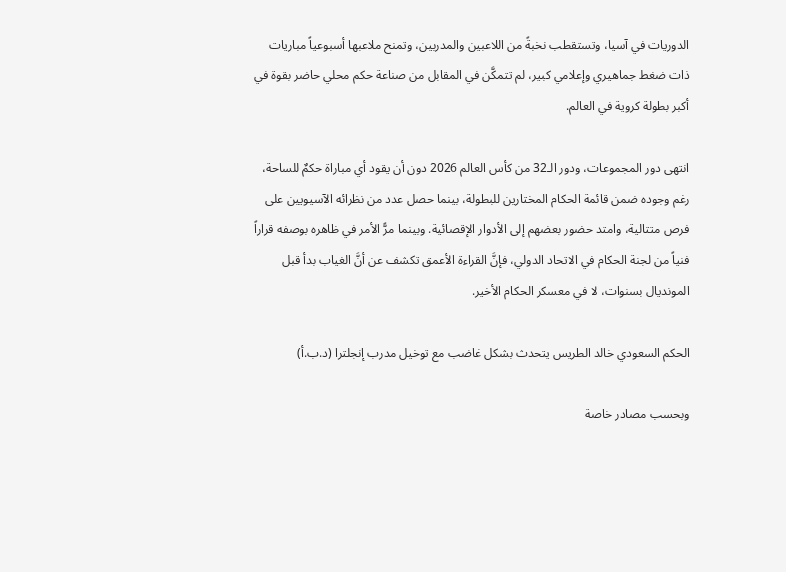الدوريات في آسيا، وتستقطب نخبةً من اللاعبين والمدربين، وتمنح ملاعبها أسبوعياً مباريات ذات ضغط جماهيري وإعلامي كبير، لم تتمكَّن في المقابل من صناعة حكم محلي حاضر بقوة في أكبر بطولة كروية في العالم.

انتهى دور المجموعات، ودور الـ32 من كأس العالم 2026 دون أن يقود أي مباراة حكمٌ للساحة، رغم وجوده ضمن قائمة الحكام المختارين للبطولة، بينما حصل عدد من نظرائه الآسيويين على فرص متتالية، وامتد حضور بعضهم إلى الأدوار الإقصائية. وبينما مرًّ الأمر في ظاهره بوصفه قراراً فنياً من لجنة الحكام في الاتحاد الدولي، فإنَّ القراءة الأعمق تكشف عن أنَّ الغياب بدأ قبل المونديال بسنوات، لا في معسكر الحكام الأخير.

الحكم السعودي خالد الطريس يتحدث بشكل غاضب مع توخيل مدرب إنجلترا (د.ب.أ)

وبحسب مصادر خاصة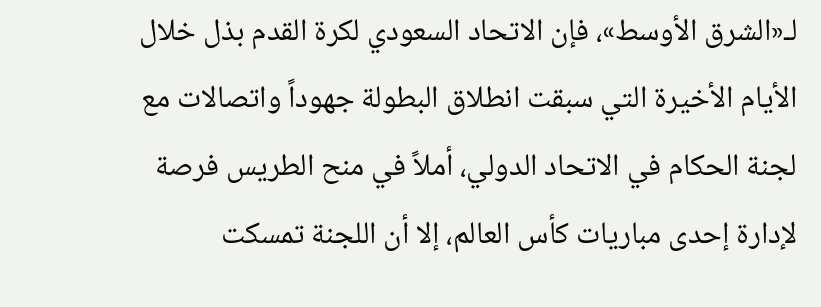لـ«الشرق الأوسط»، فإن الاتحاد السعودي لكرة القدم بذل خلال الأيام الأخيرة التي سبقت انطلاق البطولة جهوداً واتصالات مع لجنة الحكام في الاتحاد الدولي، أملاً في منح الطريس فرصة لإدارة إحدى مباريات كأس العالم، إلا أن اللجنة تمسكت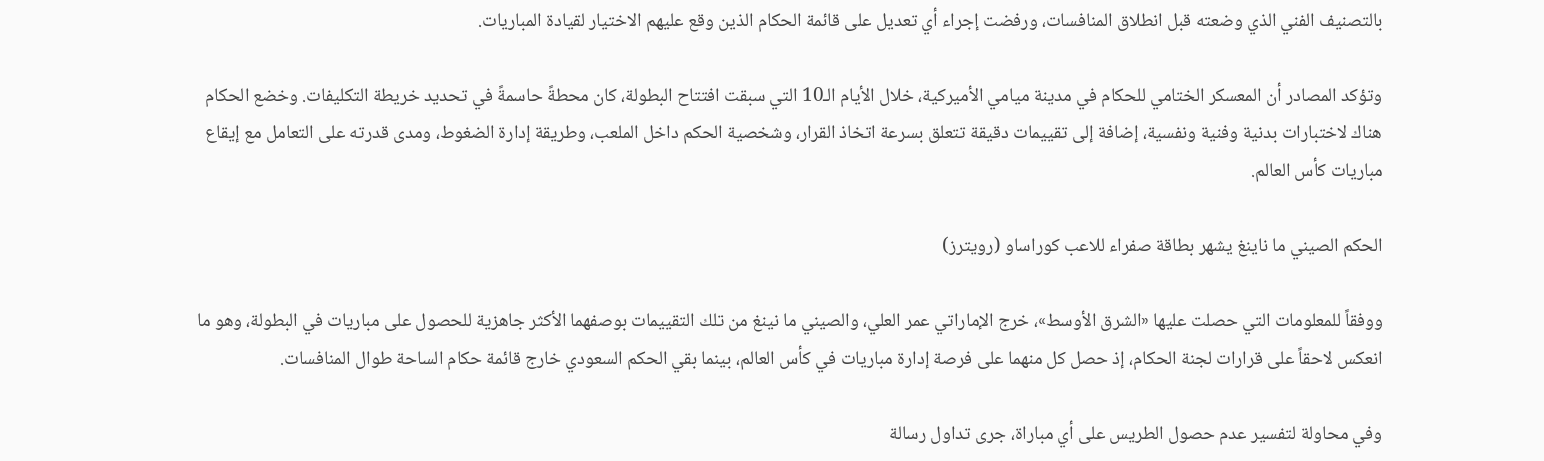بالتصنيف الفني الذي وضعته قبل انطلاق المنافسات، ورفضت إجراء أي تعديل على قائمة الحكام الذين وقع عليهم الاختيار لقيادة المباريات.

وتؤكد المصادر أن المعسكر الختامي للحكام في مدينة ميامي الأميركية، خلال الأيام الـ10 التي سبقت افتتاح البطولة، كان محطةً حاسمةً في تحديد خريطة التكليفات. وخضع الحكام هناك لاختبارات بدنية وفنية ونفسية، إضافة إلى تقييمات دقيقة تتعلق بسرعة اتخاذ القرار، وشخصية الحكم داخل الملعب، وطريقة إدارة الضغوط، ومدى قدرته على التعامل مع إيقاع مباريات كأس العالم.

الحكم الصيني ما ناينغ يشهر بطاقة صفراء للاعب كوراساو (رويترز)

ووفقاً للمعلومات التي حصلت عليها «الشرق الأوسط»، خرج الإماراتي عمر العلي، والصيني ما نينغ من تلك التقييمات بوصفهما الأكثر جاهزية للحصول على مباريات في البطولة، وهو ما انعكس لاحقاً على قرارات لجنة الحكام، إذ حصل كل منهما على فرصة إدارة مباريات في كأس العالم، بينما بقي الحكم السعودي خارج قائمة حكام الساحة طوال المنافسات.

وفي محاولة لتفسير عدم حصول الطريس على أي مباراة، جرى تداول رسالة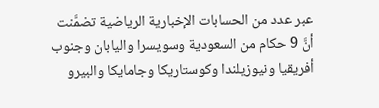عبر عدد من الحسابات الإخبارية الرياضية تضمَّنت أنَّ 9 حكام من السعودية وسويسرا واليابان وجنوب أفريقيا ونيوزيلندا وكوستاريكا وجامايكا والبيرو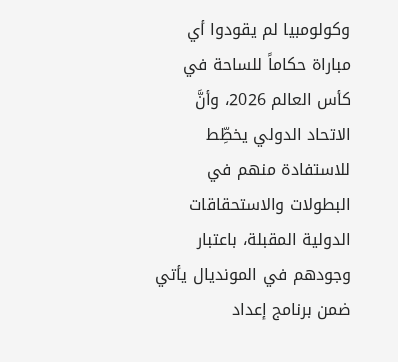وكولومبيا لم يقودوا أي مباراة حكاماً للساحة في كأس العالم 2026، وأنَّ الاتحاد الدولي يخطِّط للاستفادة منهم في البطولات والاستحقاقات الدولية المقبلة، باعتبار وجودهم في المونديال يأتي ضمن برنامج إعداد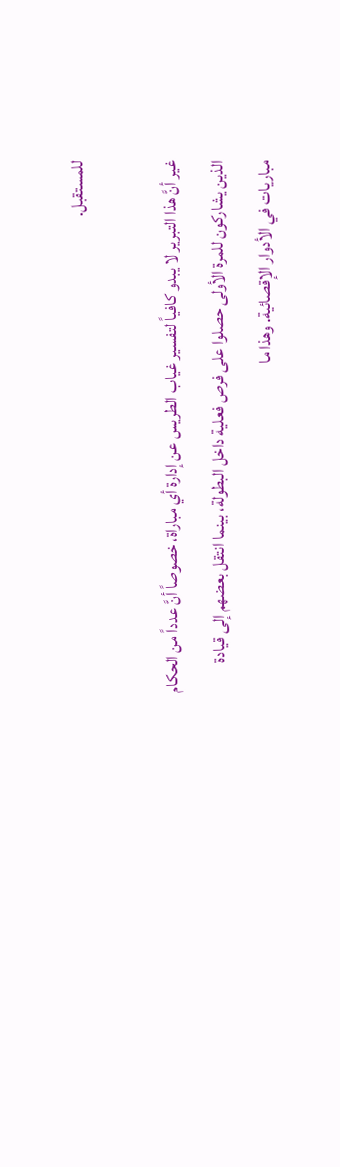للمستقبل.

غير أنَّ هذا التبرير لا يبدو كافياً لتفسير غياب الطريس عن إدارة أي مباراة، خصوصاً أنَّ عدداً من الحكام الذين يشاركون للمرة الأولى حصلوا على فرص فعلية داخل البطولة، بينما انتقل بعضهم إلى قيادة مباريات في الأدوار الإقصائية. وهذا ما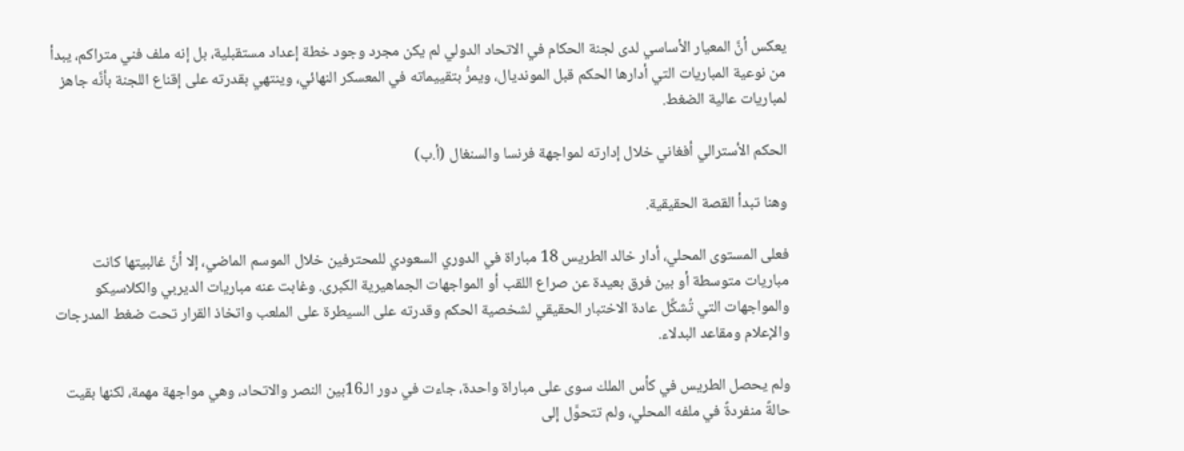يعكس أنَّ المعيار الأساسي لدى لجنة الحكام في الاتحاد الدولي لم يكن مجرد وجود خطة إعداد مستقبلية، بل إنه ملف فني متراكم، يبدأ من نوعية المباريات التي أدارها الحكم قبل المونديال، ويمرُّ بتقييماته في المعسكر النهائي، وينتهي بقدرته على إقناع اللجنة بأنَّه جاهز لمباريات عالية الضغط.

الحكم الأسترالي أفغاني خلال إدارته لمواجهة فرنسا والسنغال (أ.ب)

وهنا تبدأ القصة الحقيقية.

فعلى المستوى المحلي، أدار خالد الطريس 18 مباراة في الدوري السعودي للمحترفين خلال الموسم الماضي، إلا أنَّ غالبيتها كانت مباريات متوسطة أو بين فرق بعيدة عن صراع اللقب أو المواجهات الجماهيرية الكبرى. وغابت عنه مباريات الديربي والكلاسيكو والمواجهات التي تُشكِّل عادة الاختبار الحقيقي لشخصية الحكم وقدرته على السيطرة على الملعب واتخاذ القرار تحت ضغط المدرجات والإعلام ومقاعد البدلاء.

ولم يحصل الطريس في كأس الملك سوى على مباراة واحدة، جاءت في دور الـ16بين النصر والاتحاد، وهي مواجهة مهمة، لكنها بقيت حالةً منفردةً في ملفه المحلي، ولم تتحوَّل إلى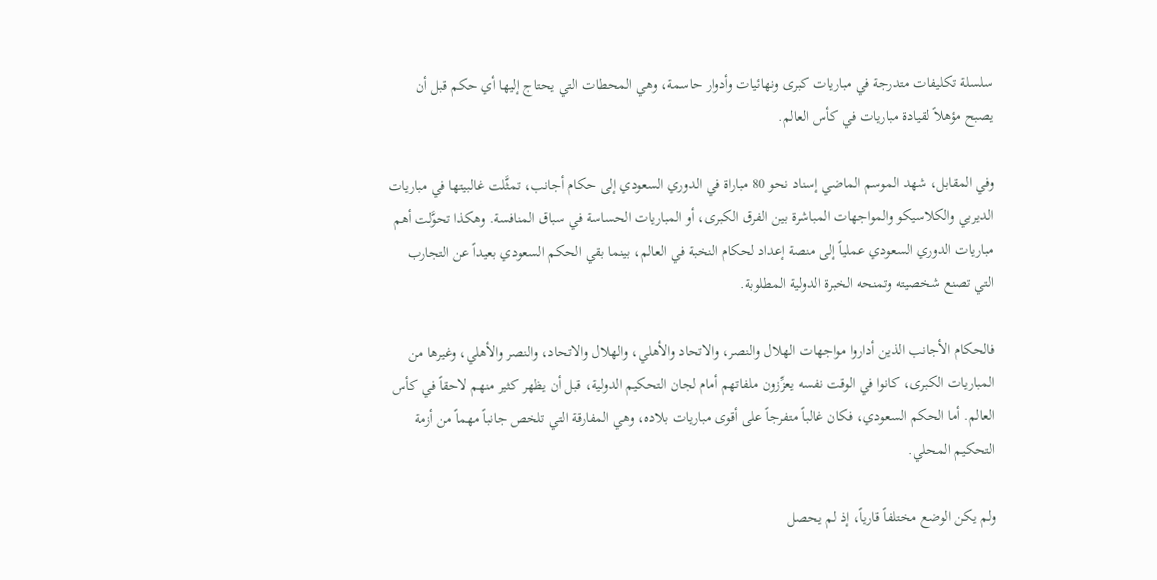سلسلة تكليفات متدرجة في مباريات كبرى ونهائيات وأدوار حاسمة، وهي المحطات التي يحتاج إليها أي حكم قبل أن يصبح مؤهلاً لقيادة مباريات في كأس العالم.

وفي المقابل، شهد الموسم الماضي إسناد نحو 80 مباراة في الدوري السعودي إلى حكام أجانب، تمثَّلت غالبيتها في مباريات الديربي والكلاسيكو والمواجهات المباشرة بين الفرق الكبرى، أو المباريات الحساسة في سباق المنافسة. وهكذا تحوَّلت أهم مباريات الدوري السعودي عملياً إلى منصة إعداد لحكام النخبة في العالم، بينما بقي الحكم السعودي بعيداً عن التجارب التي تصنع شخصيته وتمنحه الخبرة الدولية المطلوبة.

فالحكام الأجانب الذين أداروا مواجهات الهلال والنصر، والاتحاد والأهلي، والهلال والاتحاد، والنصر والأهلي، وغيرها من المباريات الكبرى، كانوا في الوقت نفسه يعزِّزون ملفاتهم أمام لجان التحكيم الدولية، قبل أن يظهر كثير منهم لاحقاً في كأس العالم. أما الحكم السعودي، فكان غالباً متفرجاً على أقوى مباريات بلاده، وهي المفارقة التي تلخص جانباً مهماً من أزمة التحكيم المحلي.

ولم يكن الوضع مختلفاً قارياً، إذ لم يحصل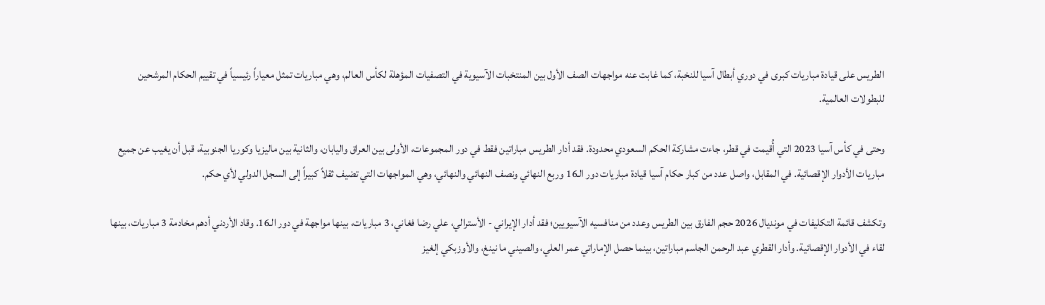الطريس على قيادة مباريات كبرى في دوري أبطال آسيا للنخبة، كما غابت عنه مواجهات الصف الأول بين المنتخبات الآسيوية في التصفيات المؤهلة لكأس العالم، وهي مباريات تمثل معياراً رئيسياً في تقييم الحكام المرشحين للبطولات العالمية.

وحتى في كأس آسيا 2023 التي أُقيمت في قطر، جاءت مشاركة الحكم السعودي محدودة. فقد أدار الطريس مباراتين فقط في دور المجموعات، الأولى بين العراق واليابان، والثانية بين ماليزيا وكوريا الجنوبية، قبل أن يغيب عن جميع مباريات الأدوار الإقصائية. في المقابل، واصل عدد من كبار حكام آسيا قيادة مباريات دور الـ16 وربع النهائي ونصف النهائي والنهائي، وهي المواجهات التي تضيف ثقلاً كبيراً إلى السجل الدولي لأي حكم.

وتكشف قائمة التكليفات في مونديال 2026 حجم الفارق بين الطريس وعدد من منافسيه الآسيويين؛ فقد أدار الإيراني - الأسترالي، علي رضا فغاني، 3 مباريات، بينها مواجهة في دور الـ16. وقاد الأردني أدهم مخادمة 3 مباريات، بينها لقاء في الأدوار الإقصائية. وأدار القطري عبد الرحمن الجاسم مباراتين، بينما حصل الإماراتي عمر العلي، والصيني ما نينغ، والأوزبكي إلغيز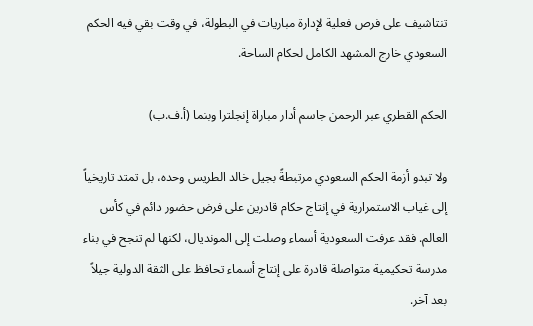تنتاشيف على فرص فعلية لإدارة مباريات في البطولة، في وقت بقي فيه الحكم السعودي خارج المشهد الكامل لحكام الساحة.

الحكم القطري عبر الرحمن جاسم أدار مباراة إنجلترا وبنما (أ.ف.ب)

ولا تبدو أزمة الحكم السعودي مرتبطةً بجيل خالد الطريس وحده، بل تمتد تاريخياً إلى غياب الاستمرارية في إنتاج حكام قادرين على فرض حضور دائم في كأس العالم. فقد عرفت السعودية أسماء وصلت إلى المونديال، لكنها لم تنجح في بناء مدرسة تحكيمية متواصلة قادرة على إنتاج أسماء تحافظ على الثقة الدولية جيلاً بعد آخر.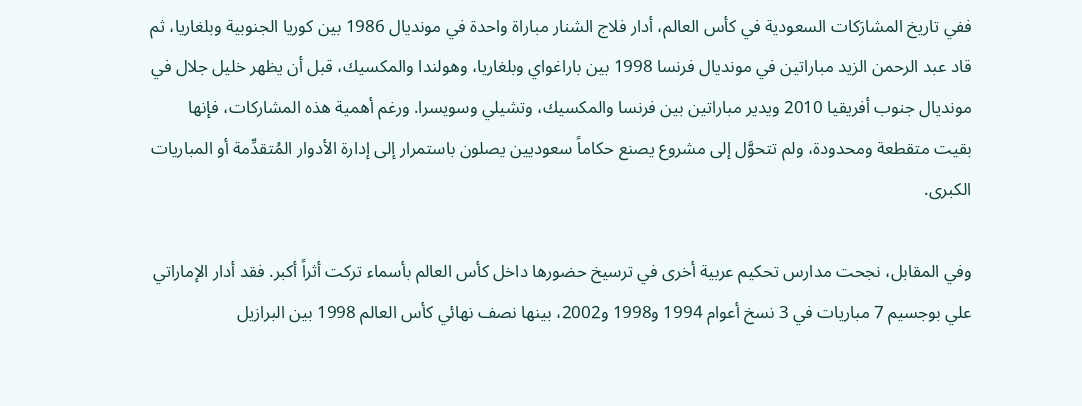ففي تاريخ المشارَكات السعودية في كأس العالم، أدار فلاج الشنار مباراة واحدة في مونديال 1986 بين كوريا الجنوبية وبلغاريا، ثم قاد عبد الرحمن الزيد مباراتين في مونديال فرنسا 1998 بين باراغواي وبلغاريا، وهولندا والمكسيك، قبل أن يظهر خليل جلال في مونديال جنوب أفريقيا 2010 ويدير مباراتين بين فرنسا والمكسيك، وتشيلي وسويسرا. ورغم أهمية هذه المشاركات، فإنها بقيت متقطعة ومحدودة، ولم تتحوَّل إلى مشروع يصنع حكاماً سعوديين يصلون باستمرار إلى إدارة الأدوار المُتقدِّمة أو المباريات الكبرى.

وفي المقابل، نجحت مدارس تحكيم عربية أخرى في ترسيخ حضورها داخل كأس العالم بأسماء تركت أثراً أكبر. فقد أدار الإماراتي علي بوجسيم 7 مباريات في 3 نسخ أعوام 1994 و1998 و2002، بينها نصف نهائي كأس العالم 1998 بين البرازيل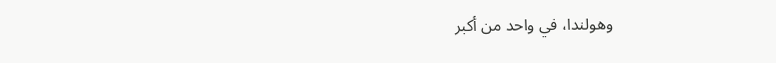وهولندا، في واحد من أكبر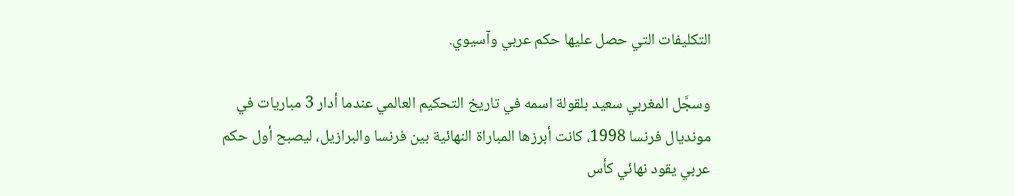التكليفات التي حصل عليها حكم عربي وآسيوي.

وسجَّل المغربي سعيد بلقولة اسمه في تاريخ التحكيم العالمي عندما أدار 3 مباريات في مونديال فرنسا 1998، كانت أبرزها المباراة النهائية بين فرنسا والبرازيل، ليصبح أول حكم عربي يقود نهائي كأس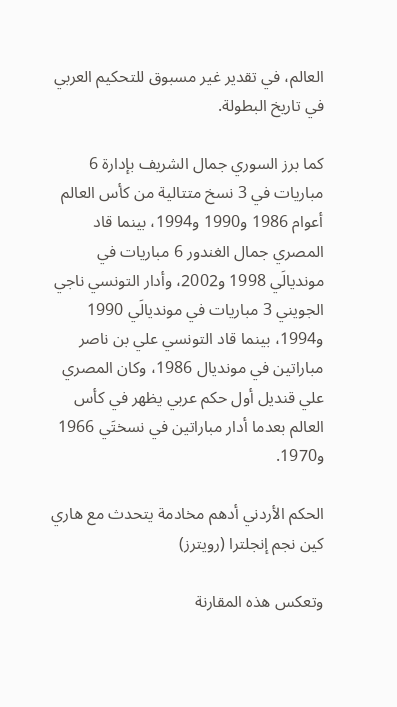العالم، في تقدير غير مسبوق للتحكيم العربي في تاريخ البطولة.

كما برز السوري جمال الشريف بإدارة 6 مباريات في 3 نسخ متتالية من كأس العالم أعوام 1986 و1990 و1994، بينما قاد المصري جمال الغندور 6 مباريات في مونديالَي 1998 و2002، وأدار التونسي ناجي الجويني 3 مباريات في مونديالَي 1990 و1994، بينما قاد التونسي علي بن ناصر مباراتين في مونديال 1986، وكان المصري علي قنديل أول حكم عربي يظهر في كأس العالم بعدما أدار مباراتين في نسختَي 1966 و1970.

الحكم الأردني أدهم مخادمة يتحدث مع هاري كين نجم إنجلترا (رويترز)

وتعكس هذه المقارنة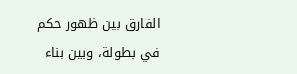الفارق بين ظهور حكم في بطولة، وبين بناء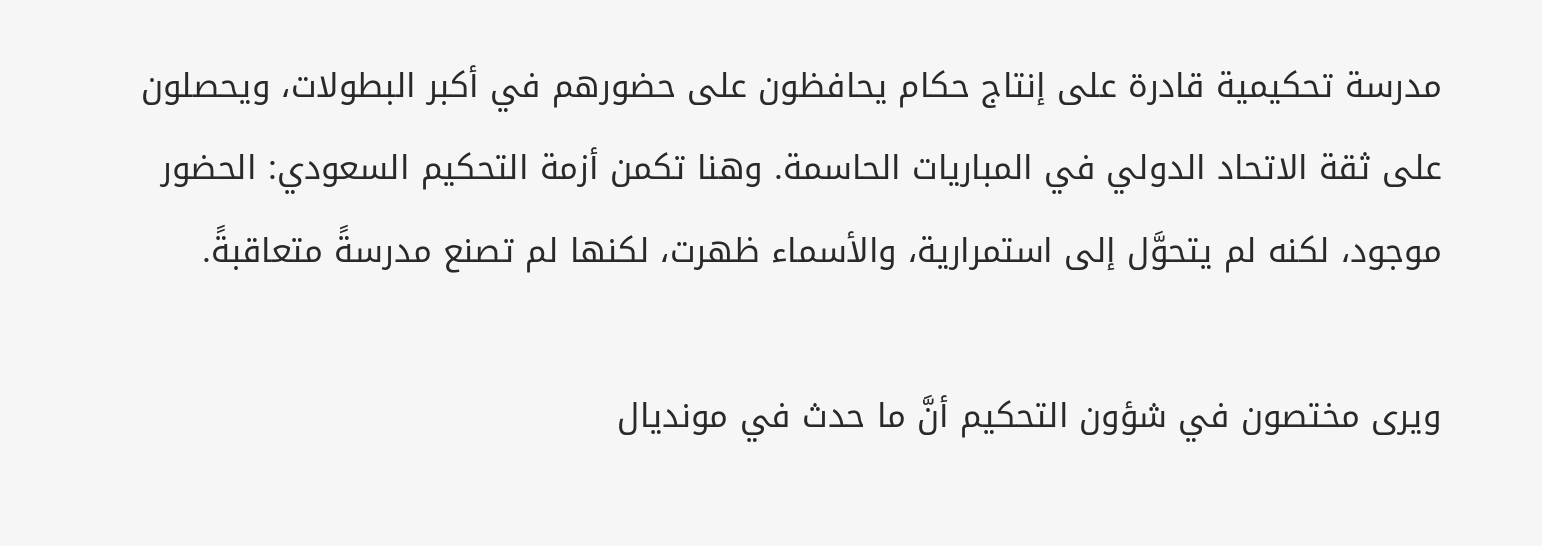مدرسة تحكيمية قادرة على إنتاج حكام يحافظون على حضورهم في أكبر البطولات، ويحصلون على ثقة الاتحاد الدولي في المباريات الحاسمة. وهنا تكمن أزمة التحكيم السعودي: الحضور موجود، لكنه لم يتحوَّل إلى استمرارية، والأسماء ظهرت، لكنها لم تصنع مدرسةً متعاقبةً.

ويرى مختصون في شؤون التحكيم أنَّ ما حدث في مونديال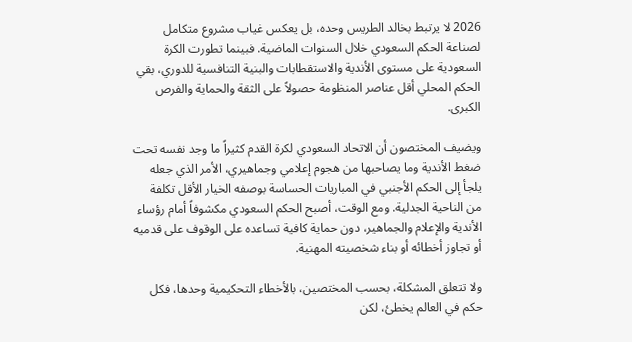2026 لا يرتبط بخالد الطريس وحده، بل يعكس غياب مشروع متكامل لصناعة الحكم السعودي خلال السنوات الماضية. فبينما تطورت الكرة السعودية على مستوى الأندية والاستقطابات والبنية التنافسية للدوري، بقي الحكم المحلي أقل عناصر المنظومة حصولاً على الثقة والحماية والفرص الكبرى.

ويضيف المختصون أن الاتحاد السعودي لكرة القدم كثيراً ما وجد نفسه تحت ضغط الأندية وما يصاحبها من هجوم إعلامي وجماهيري، الأمر الذي جعله يلجأ إلى الحكم الأجنبي في المباريات الحساسة بوصفه الخيار الأقل تكلفة من الناحية الجدلية. ومع الوقت، أصبح الحكم السعودي مكشوفاً أمام رؤساء الأندية والإعلام والجماهير، دون حماية كافية تساعده على الوقوف على قدميه أو تجاوز أخطائه أو بناء شخصيته المهنية.

ولا تتعلق المشكلة، بحسب المختصين، بالأخطاء التحكيمية وحدها، فكل حكم في العالم يخطئ، لكن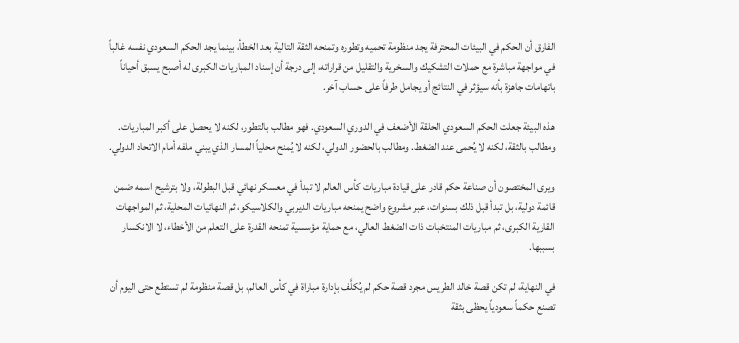الفارق أن الحكم في البيئات المحترفة يجد منظومة تحميه وتطوره وتمنحه الثقة التالية بعد الخطأ، بينما يجد الحكم السعودي نفسه غالباً في مواجهة مباشرة مع حملات التشكيك والسخرية والتقليل من قراراته، إلى درجة أن إسناد المباريات الكبرى له أصبح يسبق أحياناً باتهامات جاهزة بأنه سيؤثر في النتائج أو يجامل طرفاً على حساب آخر.

هذه البيئة جعلت الحكم السعودي الحلقة الأضعف في الدوري السعودي. فهو مطالب بالتطور، لكنه لا يحصل على أكبر المباريات. ومطالب بالثقة، لكنه لا يُحمى عند الضغط. ومطالب بالحضور الدولي، لكنه لا يُمنح محلياً المسار الذي يبني ملفه أمام الاتحاد الدولي.

ويرى المختصون أن صناعة حكم قادر على قيادة مباريات كأس العالم لا تبدأ في معسكر نهائي قبل البطولة، ولا بترشيح اسمه ضمن قائمة دولية، بل تبدأ قبل ذلك بسنوات، عبر مشروع واضح يمنحه مباريات الديربي والكلاسيكو، ثم النهائيات المحلية، ثم المواجهات القارية الكبرى، ثم مباريات المنتخبات ذات الضغط العالي، مع حماية مؤسسية تمنحه القدرة على التعلم من الأخطاء، لا الانكسار بسببها.

في النهاية، لم تكن قصة خالد الطريس مجرد قصة حكم لم يُكلَّف بإدارة مباراة في كأس العالم، بل قصة منظومة لم تستطع حتى اليوم أن تصنع حكماً سعودياً يحظى بثقة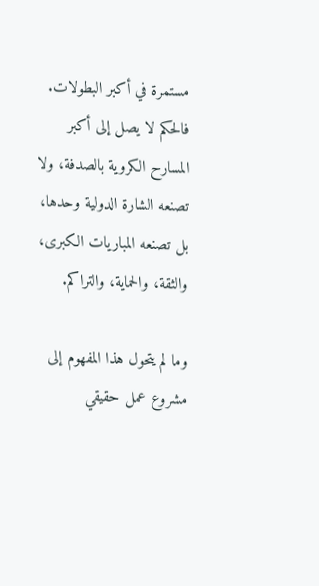مستمرة في أكبر البطولات. فالحكم لا يصل إلى أكبر المسارح الكروية بالصدفة، ولا تصنعه الشارة الدولية وحدها، بل تصنعه المباريات الكبرى، والثقة، والحماية، والتراكم.

وما لم يتحول هذا المفهوم إلى مشروع عمل حقيقي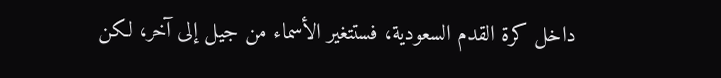داخل كرة القدم السعودية، فستتغير الأسماء من جيل إلى آخر، لكن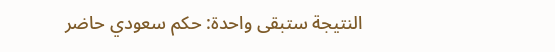النتيجة ستبقى واحدة: حكم سعودي حاضر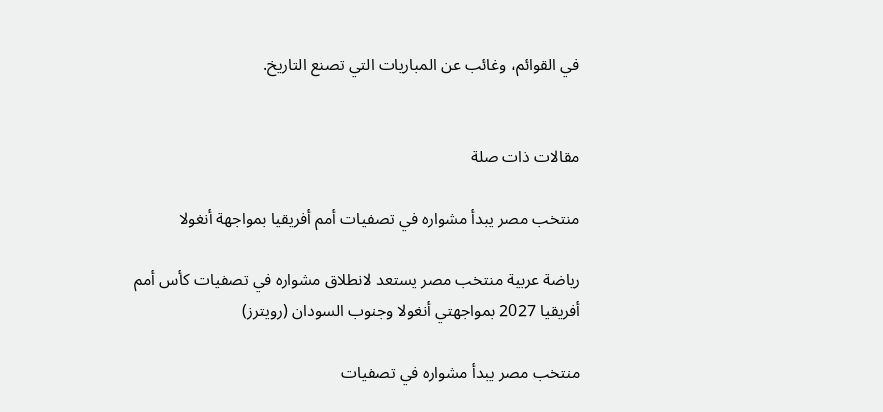في القوائم، وغائب عن المباريات التي تصنع التاريخ.


مقالات ذات صلة

منتخب مصر يبدأ مشواره في تصفيات أمم أفريقيا بمواجهة أنغولا

رياضة عربية منتخب مصر يستعد لانطلاق مشواره في تصفيات كأس أمم أفريقيا 2027 بمواجهتي أنغولا وجنوب السودان (رويترز)

منتخب مصر يبدأ مشواره في تصفيات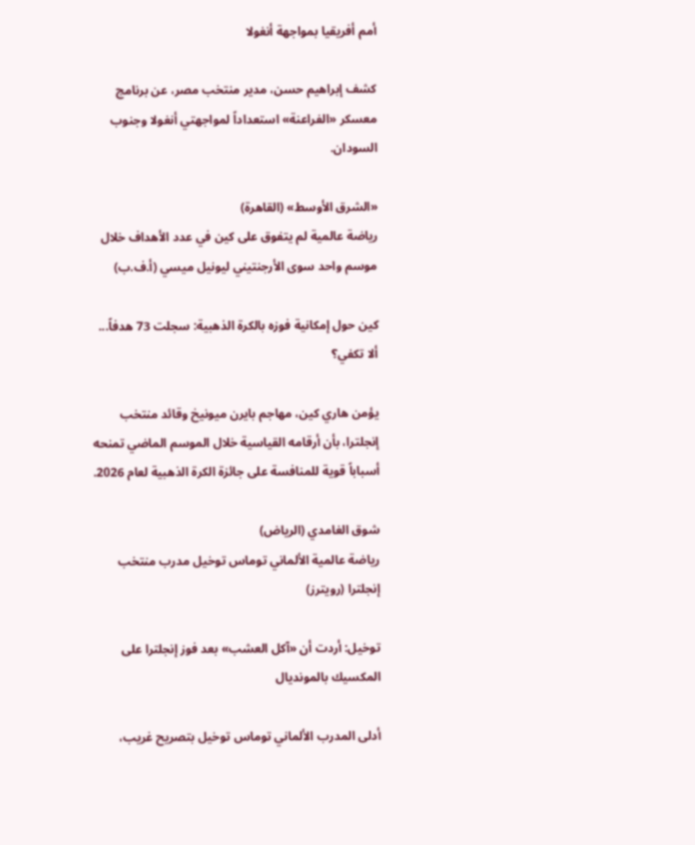أمم أفريقيا بمواجهة أنغولا

كشف إبراهيم حسن، مدير منتخب مصر، عن برنامج معسكر «الفراعنة» استعداداً لمواجهتي أنغولا وجنوب السودان.

«الشرق الأوسط» (القاهرة)
رياضة عالمية لم يتفوق على كين في عدد الأهداف خلال موسم واحد سوى الأرجنتيني ليونيل ميسي (أ.ف.ب)

كين حول إمكانية فوزه بالكرة الذهبية: سجلت 73 هدفاً... ألا تكفي؟

يؤمن هاري كين، مهاجم بايرن ميونيخ وقائد منتخب إنجلترا، بأن أرقامه القياسية خلال الموسم الماضي تمنحه أسباباً قوية للمنافسة على جائزة الكرة الذهبية لعام 2026.

شوق الغامدي (الرياض)
رياضة عالمية الألماني توماس توخيل مدرب منتخب إنجلترا (رويترز)

توخيل: أردت أن «آكل العشب» بعد فوز إنجلترا على المكسيك بالمونديال

أدلى المدرب الألماني توماس توخيل بتصريح غريب،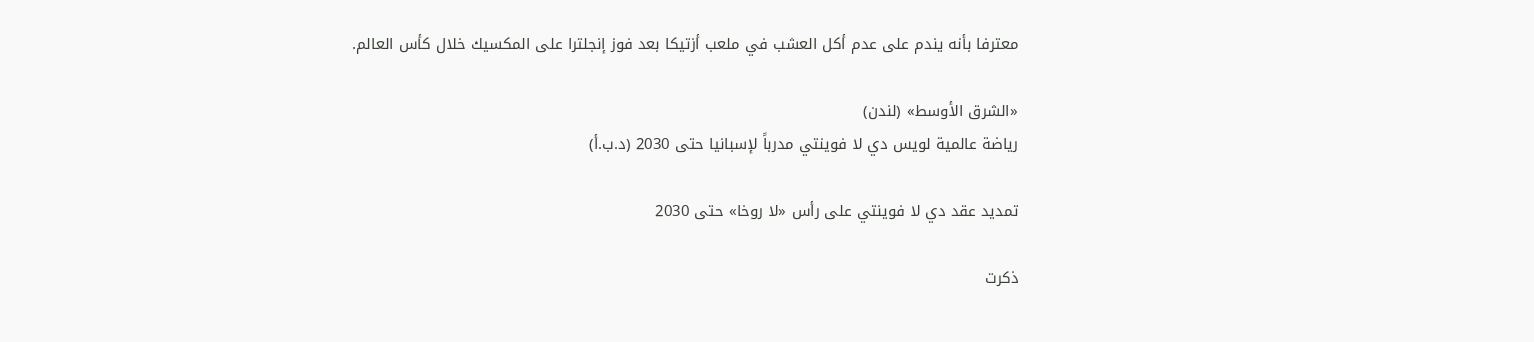معترفا بأنه يندم على عدم أكل العشب في ملعب أزتيكا بعد فوز إنجلترا على المكسيك خلال كأس العالم.

«الشرق الأوسط» (لندن)
رياضة عالمية لويس دي لا فوينتي مدرباً لإسبانيا حتى 2030 (د.ب.أ)

تمديد عقد دي لا فوينتي على رأس «لا روخا» حتى 2030

ذكرت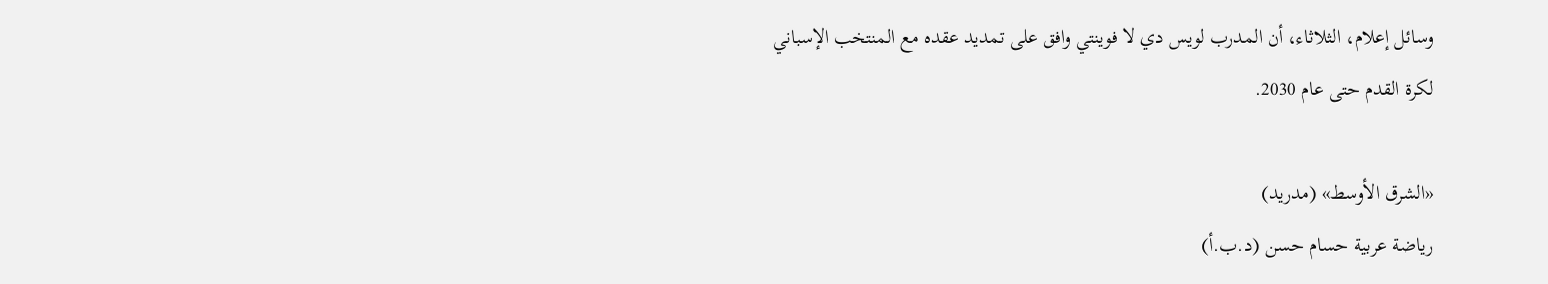وسائل إعلام، الثلاثاء، أن المدرب لويس دي لا فوينتي وافق على تمديد عقده مع المنتخب الإسباني لكرة القدم حتى عام 2030.

«الشرق الأوسط» (مدريد)
رياضة عربية حسام حسن (د.ب.أ)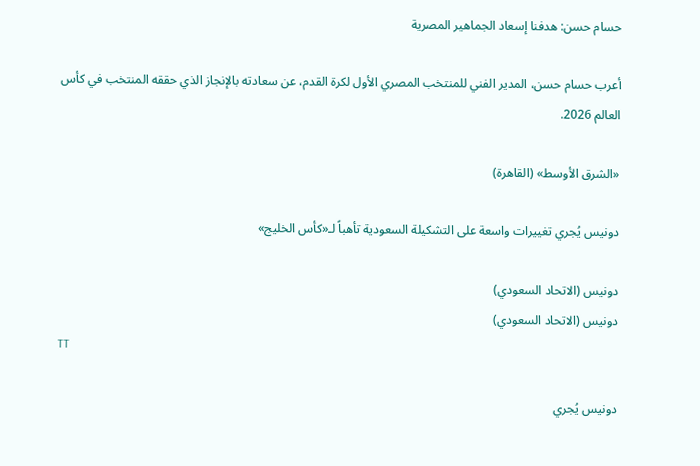حسام حسن: هدفنا إسعاد الجماهير المصرية

أعرب حسام حسن، المدير الفني للمنتخب المصري الأول لكرة القدم، عن سعادته بالإنجاز الذي حققه المنتخب في كأس العالم 2026.

«الشرق الأوسط» (القاهرة)

دونيس يُجري تغييرات واسعة على التشكيلة السعودية تأهباً لـ«كأس الخليج»

دونيس (الاتحاد السعودي)
دونيس (الاتحاد السعودي)
TT

دونيس يُجري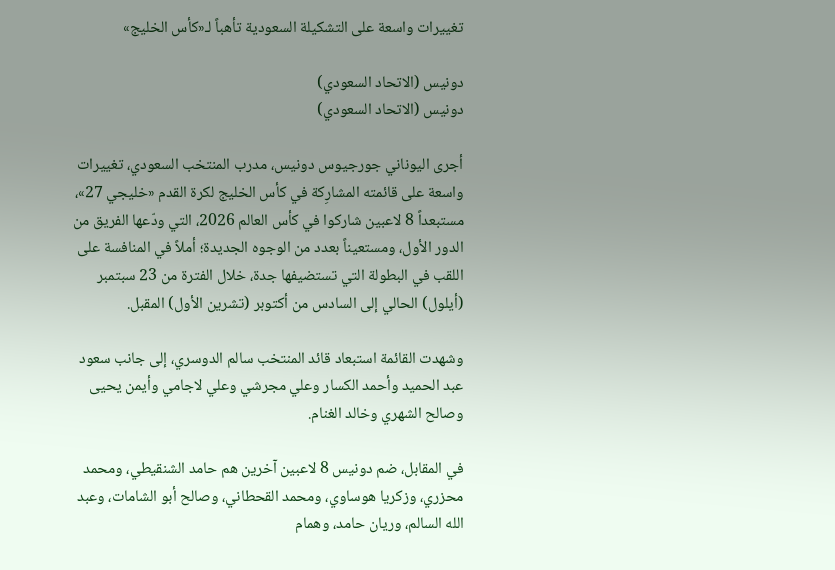تغييرات واسعة على التشكيلة السعودية تأهباً لـ«كأس الخليج»

دونيس (الاتحاد السعودي)
دونيس (الاتحاد السعودي)

أجرى اليوناني جورجيوس دونيس، مدرب المنتخب السعودي، تغييرات واسعة على قائمته المشارِكة في كأس الخليج لكرة القدم «خليجي 27»، مستبعداً 8 لاعبين شاركوا في كأس العالم 2026، التي ودّعها الفريق من الدور الأول، ومستعيناً بعدد من الوجوه الجديدة؛ أملاً في المنافسة على اللقب في البطولة التي تستضيفها جدة، خلال الفترة من 23 سبتمبر (أيلول) الحالي إلى السادس من أكتوبر (تشرين الأول) المقبل.

وشهدت القائمة استبعاد قائد المنتخب سالم الدوسري، إلى جانب سعود عبد الحميد وأحمد الكسار وعلي مجرشي وعلي لاجامي وأيمن يحيى وصالح الشهري وخالد الغنام.

في المقابل، ضم دونيس 8 لاعبين آخرين هم حامد الشنقيطي، ومحمد محزري، وزكريا هوساوي، ومحمد القحطاني، وصالح أبو الشامات، وعبد الله السالم، وريان حامد، وهمام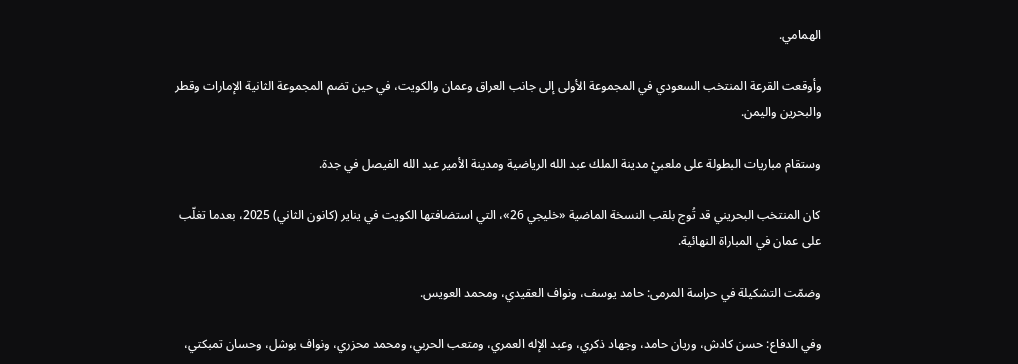الهمامي.

وأوقعت القرعة المنتخب السعودي في المجموعة الأولى إلى جانب العراق وعمان والكويت، في حين تضم المجموعة الثانية الإمارات وقطر والبحرين واليمن.

وستقام مباريات البطولة على ملعبيْ مدينة الملك عبد الله الرياضية ومدينة الأمير عبد الله الفيصل في جدة.

كان المنتخب البحريني قد تُوج بلقب النسخة الماضية «خليجي 26»، التي استضافتها الكويت في يناير (كانون الثاني) 2025، بعدما تغلّب على عمان في المباراة النهائية.

وضمّت التشكيلة في حراسة المرمى: حامد يوسف، ونواف العقيدي، ومحمد العويس.

وفي الدفاع: حسن كادش، وريان حامد، وجهاد ذكري، وعبد الإله العمري، ومتعب الحربي، ومحمد محزري، ونواف بوشل، وحسان تمبكتي،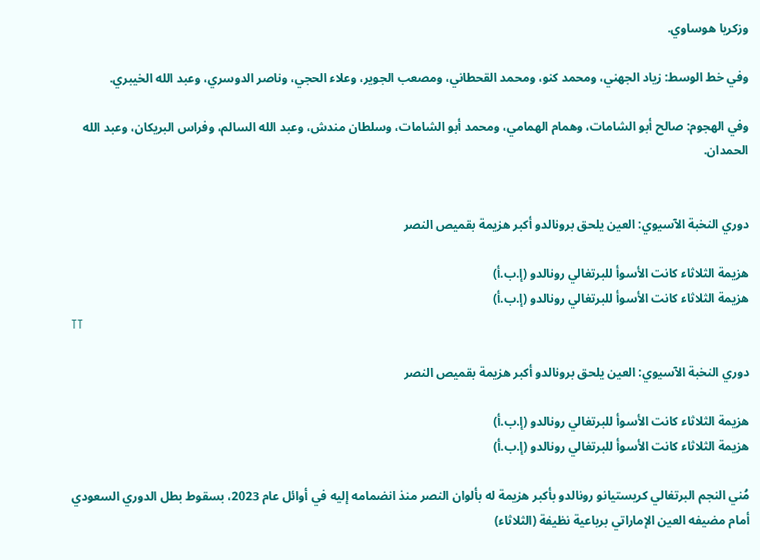وزكريا هوساوي.

وفي خط الوسط: زياد الجهني، ومحمد كنو، ومحمد القحطاني، ومصعب الجوير، وعلاء الحجي، وناصر الدوسري، وعبد الله الخيبري.

وفي الهجوم: صالح أبو الشامات، وهمام الهمامي، ومحمد أبو الشامات، وسلطان مندش، وعبد الله السالم، وفراس البريكان، وعبد الله الحمدان.


دوري النخبة الآسيوي: العين يلحق برونالدو أكبر هزيمة بقميص النصر

هزيمة الثلاثاء كانت الأسوأ للبرتغالي رونالدو (إ.ب.أ)
هزيمة الثلاثاء كانت الأسوأ للبرتغالي رونالدو (إ.ب.أ)
TT

دوري النخبة الآسيوي: العين يلحق برونالدو أكبر هزيمة بقميص النصر

هزيمة الثلاثاء كانت الأسوأ للبرتغالي رونالدو (إ.ب.أ)
هزيمة الثلاثاء كانت الأسوأ للبرتغالي رونالدو (إ.ب.أ)

مُني النجم البرتغالي كريستيانو رونالدو بأكبر هزيمة له بألوان النصر منذ انضمامه إليه في أوائل عام 2023، بسقوط بطل الدوري السعودي أمام مضيفه العين الإماراتي برباعية نظيفة (الثلاثاء)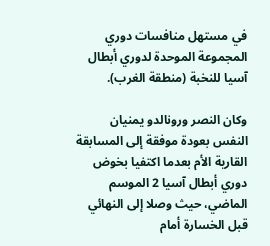في مستهل منافسات دوري المجموعة الموحدة لدوري أبطال آسيا للنخبة (منطقة الغرب).

وكان النصر ورونالدو يمنيان النفس بعودة موفقة إلى المسابقة القارية الأم بعدما اكتفيا بخوض دوري أبطال آسيا 2 الموسم الماضي، حيث وصلا إلى النهائي قبل الخسارة أمام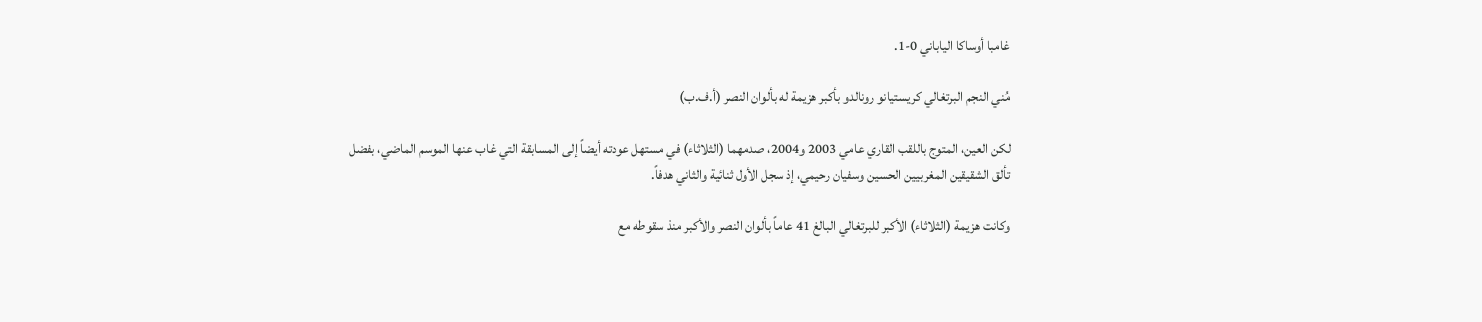غامبا أوساكا الياباني 0-1.

مُني النجم البرتغالي كريستيانو رونالدو بأكبر هزيمة له بألوان النصر (أ.ف.ب)

لكن العين، المتوج باللقب القاري عامي 2003 و2004، صدمهما (الثلاثاء) في مستهل عودته أيضاً إلى المسابقة التي غاب عنها الموسم الماضي، بفضل تألق الشقيقين المغربيين الحسين وسفيان رحيمي، إذ سجل الأول ثنائية والثاني هدفاً.

وكانت هزيمة (الثلاثاء) الأكبر للبرتغالي البالغ 41 عاماً بألوان النصر والأكبر منذ سقوطه مع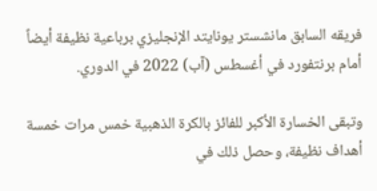فريقه السابق مانشستر يونايتد الإنجليزي برباعية نظيفة أيضاً أمام برنتفورد في أغسطس (آب) 2022 في الدوري.

وتبقى الخسارة الأكبر للفائز بالكرة الذهبية خمس مرات خمسة أهداف نظيفة، وحصل ذلك في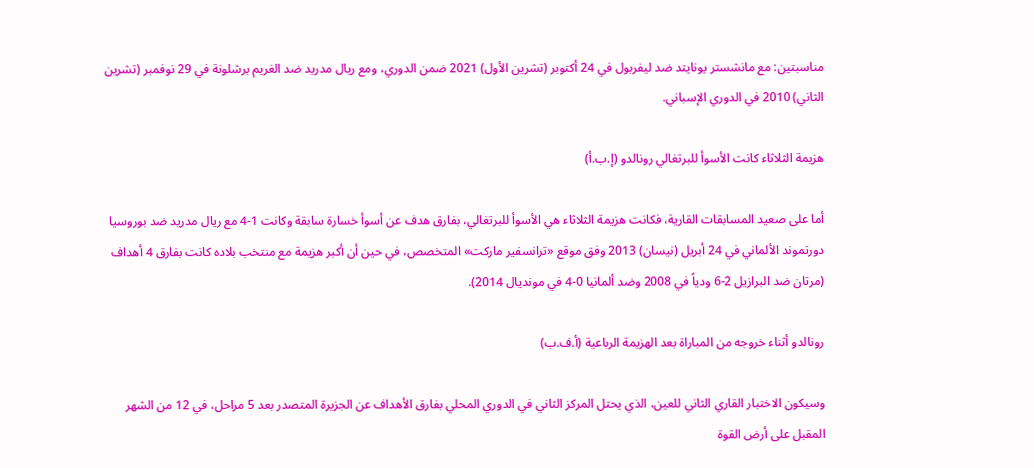مناسبتين: مع مانشستر يونايتد ضد ليفربول في 24 أكتوبر (تشرين الأول) 2021 ضمن الدوري، ومع ريال مدريد ضد الغريم برشلونة في 29 نوفمبر (تشرين الثاني) 2010 في الدوري الإسباني.

هزيمة الثلاثاء كانت الأسوأ للبرتغالي رونالدو (إ.ب.أ)

أما على صعيد المسابقات القارية، فكانت هزيمة الثلاثاء هي الأسوأ للبرتغالي، بفارق هدف عن أسوأ خسارة سابقة وكانت 1-4 مع ريال مدريد ضد بوروسيا دورتموند الألماني في 24 أبريل (نيسان) 2013 وفق موقع «ترانسفير ماركت» المتخصص، في حين أن أكبر هزيمة مع منتخب بلاده كانت بفارق 4 أهداف (مرتان ضد البرازيل 2-6 ودياً في 2008 وضد ألمانيا 0-4 في مونديال 2014).

رونالدو أثناء خروجه من المباراة بعد الهزيمة الرباعية (أ.ف.ب)

وسيكون الاختبار القاري الثاني للعين، الذي يحتل المركز الثاني في الدوري المحلي بفارق الأهداف عن الجزيرة المتصدر بعد 5 مراحل، في 12 من الشهر المقبل على أرض القوة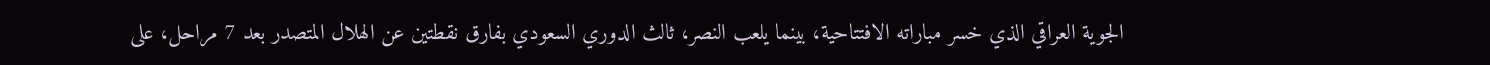الجوية العراقي الذي خسر مباراته الافتتاحية، بينما يلعب النصر، ثالث الدوري السعودي بفارق نقطتين عن الهلال المتصدر بعد 7 مراحل، على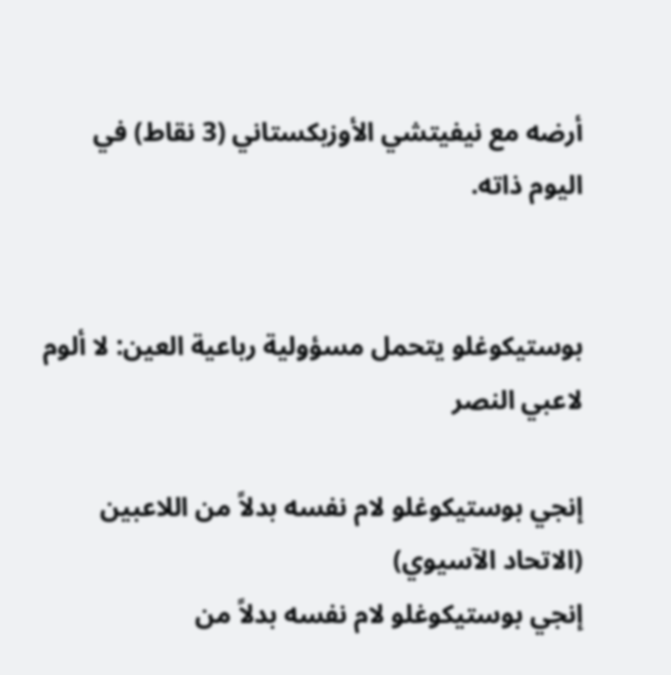أرضه مع نيفيتشي الأوزبكستاني (3 نقاط) في اليوم ذاته.


بوستيكوغلو يتحمل مسؤولية رباعية العين: لا ألوم لاعبي النصر

إنجي بوستيكوغلو لام نفسه بدلاً من اللاعبين (الاتحاد الآسيوي)
إنجي بوستيكوغلو لام نفسه بدلاً من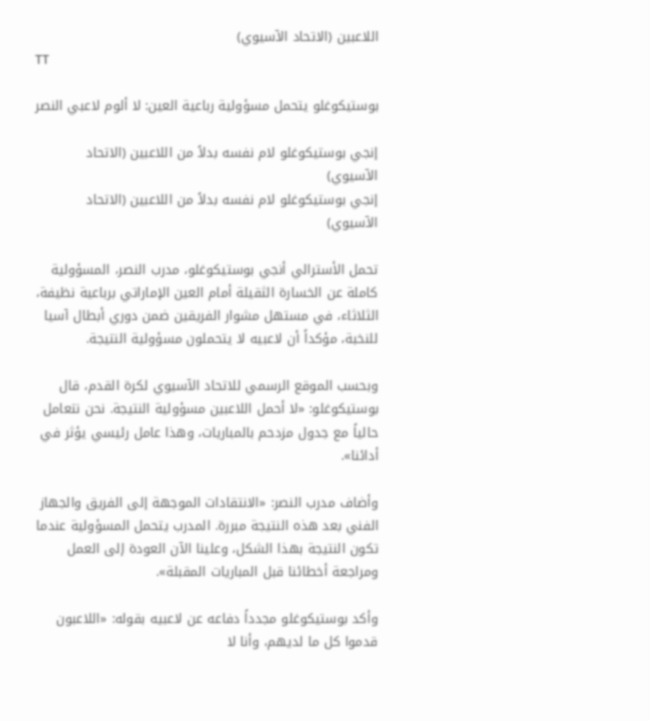اللاعبين (الاتحاد الآسيوي)
TT

بوستيكوغلو يتحمل مسؤولية رباعية العين: لا ألوم لاعبي النصر

إنجي بوستيكوغلو لام نفسه بدلاً من اللاعبين (الاتحاد الآسيوي)
إنجي بوستيكوغلو لام نفسه بدلاً من اللاعبين (الاتحاد الآسيوي)

تحمل الأسترالي أنجي بوستيكوغلو، مدرب النصر، المسؤولية كاملة عن الخسارة الثقيلة أمام العين الإماراتي برباعية نظيفة، الثلاثاء، في مستهل مشوار الفريقين ضمن دوري أبطال آسيا للنخبة، مؤكداً أن لاعبيه لا يتحملون مسؤولية النتيجة.

وبحسب الموقع الرسمي للاتحاد الآسيوي لكرة القدم، قال بوستيكوغلو: «لا أحمل اللاعبين مسؤولية النتيجة. نحن نتعامل حالياً مع جدول مزدحم بالمباريات، وهذا عامل رئيسي يؤثر في أدائنا».

وأضاف مدرب النصر: «الانتقادات الموجهة إلى الفريق والجهاز الفني بعد هذه النتيجة مبررة. المدرب يتحمل المسؤولية عندما تكون النتيجة بهذا الشكل، وعلينا الآن العودة إلى العمل ومراجعة أخطائنا قبل المباريات المقبلة».

وأكد بوستيكوغلو مجدداً دفاعه عن لاعبيه بقوله: «اللاعبون قدموا كل ما لديهم، وأنا لا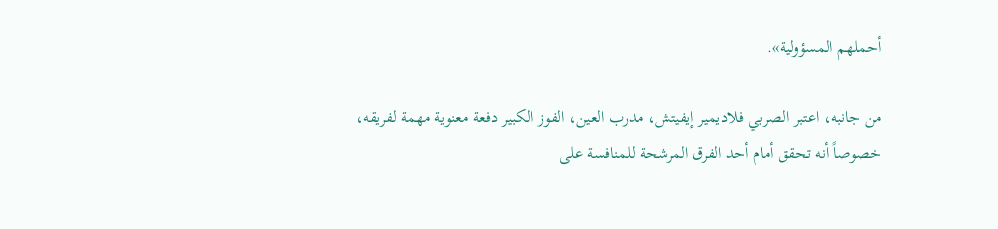أحملهم المسؤولية».

من جانبه، اعتبر الصربي فلاديمير إيفيتش، مدرب العين، الفوز الكبير دفعة معنوية مهمة لفريقه، خصوصاً أنه تحقق أمام أحد الفرق المرشحة للمنافسة على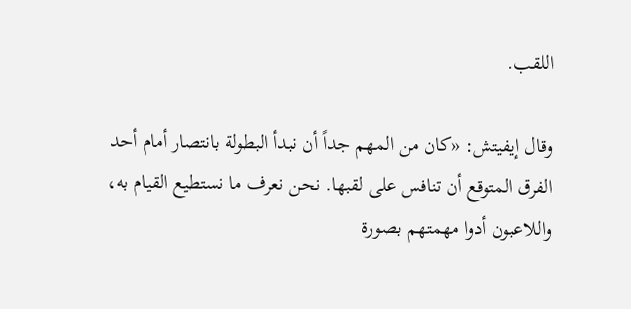اللقب.

وقال إيفيتش: «كان من المهم جداً أن نبدأ البطولة بانتصار أمام أحد الفرق المتوقع أن تنافس على لقبها. نحن نعرف ما نستطيع القيام به، واللاعبون أدوا مهمتهم بصورة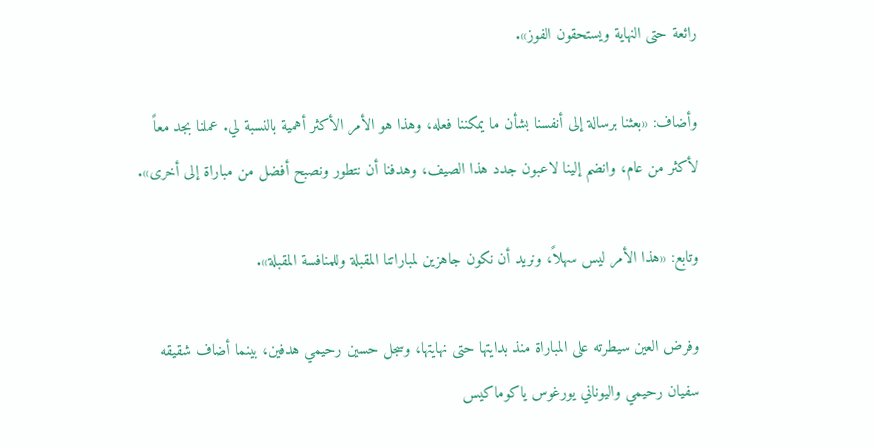رائعة حتى النهاية ويستحقون الفوز».

وأضاف: «بعثنا برسالة إلى أنفسنا بشأن ما يمكننا فعله، وهذا هو الأمر الأكثر أهمية بالنسبة لي. عملنا بجد معاً لأكثر من عام، وانضم إلينا لاعبون جدد هذا الصيف، وهدفنا أن نتطور ونصبح أفضل من مباراة إلى أخرى».

وتابع: «هذا الأمر ليس سهلاً، ونريد أن نكون جاهزين لمباراتنا المقبلة وللمنافسة المقبلة».

وفرض العين سيطرته على المباراة منذ بدايتها حتى نهايتها، وسجل حسين رحيمي هدفين، بينما أضاف شقيقه سفيان رحيمي واليوناني يورغوس ياكوماكيس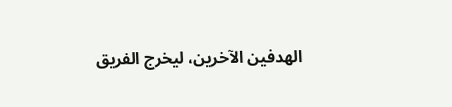الهدفين الآخرين، ليخرج الفريق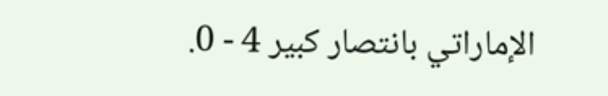الإماراتي بانتصار كبير 4 - 0.